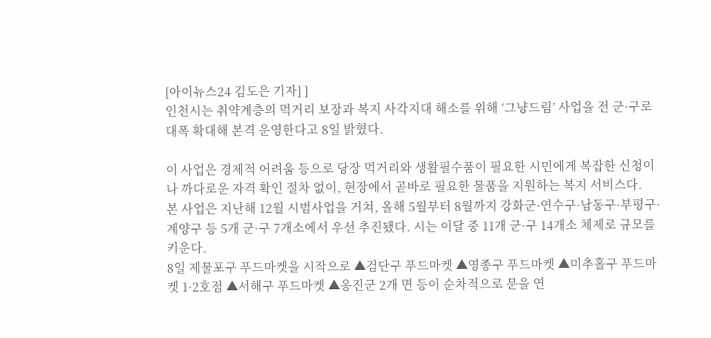[아이뉴스24 김도은 기자] ]
인천시는 취약계층의 먹거리 보장과 복지 사각지대 해소를 위해 ‘그냥드림’ 사업을 전 군·구로 대폭 확대해 본격 운영한다고 8일 밝혔다.

이 사업은 경제적 어려움 등으로 당장 먹거리와 생활필수품이 필요한 시민에게 복잡한 신청이나 까다로운 자격 확인 절차 없이, 현장에서 곧바로 필요한 물품을 지원하는 복지 서비스다.
본 사업은 지난해 12월 시범사업을 거쳐, 올해 5월부터 8월까지 강화군·연수구·남동구·부평구·계양구 등 5개 군·구 7개소에서 우선 추진됐다. 시는 이달 중 11개 군·구 14개소 체제로 규모를 키운다.
8일 제물포구 푸드마켓을 시작으로 ▲검단구 푸드마켓 ▲영종구 푸드마켓 ▲미추홀구 푸드마켓 1·2호점 ▲서해구 푸드마켓 ▲옹진군 2개 면 등이 순차적으로 문을 연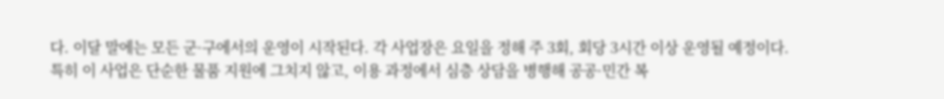다. 이달 말에는 모든 군·구에서의 운영이 시작된다. 각 사업장은 요일을 정해 주 3회, 회당 3시간 이상 운영될 예정이다.
특히 이 사업은 단순한 물품 지원에 그치지 않고, 이용 과정에서 심층 상담을 병행해 공공·민간 복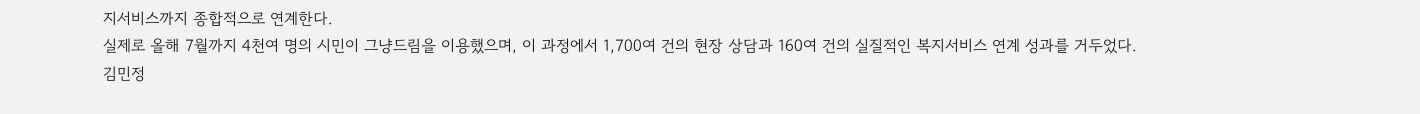지서비스까지 종합적으로 연계한다.
실제로 올해 7월까지 4천여 명의 시민이 그냥드림을 이용했으며, 이 과정에서 1,700여 건의 현장 상담과 160여 건의 실질적인 복지서비스 연계 성과를 거두었다.
김민정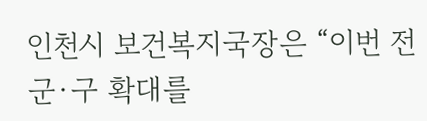인천시 보건복지국장은 “이번 전 군·구 확대를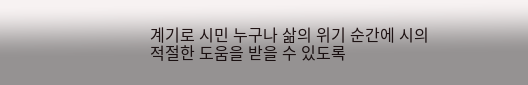계기로 시민 누구나 삶의 위기 순간에 시의적절한 도움을 받을 수 있도록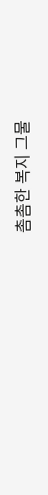촘촘한 복지 그물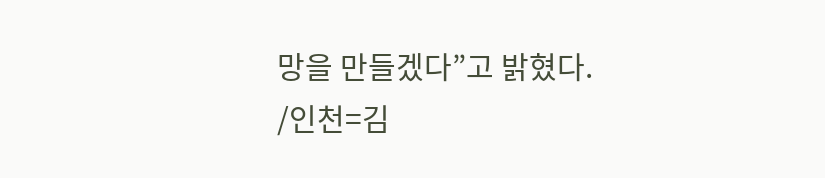망을 만들겠다”고 밝혔다.
/인천=김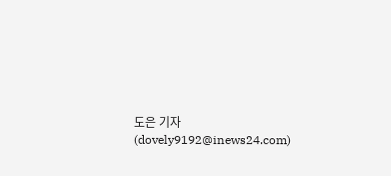도은 기자(dovely9192@inews24.com)